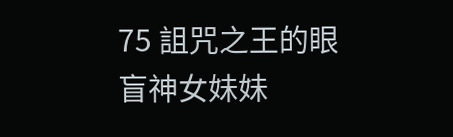75 詛咒之王的眼盲神女妹妹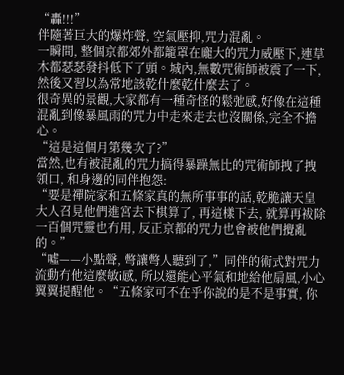“轟!!!”
伴隨著巨大的爆炸聲, 空氣壓抑,咒力混亂。
一瞬間, 整個京都郊外都籠罩在龐大的咒力威壓下,連草木都瑟瑟發抖低下了頭。城內,無數咒術師被震了一下,然後又習以為常地該乾什麼乾什麼去了。
很奇異的景觀,大家都有一種奇怪的鬆弛感,好像在這種混亂到像暴風雨的咒力中走來走去也沒關係,完全不擔心。
“這是這個月第幾次了?”
當然,也有被混亂的咒力搞得暴躁無比的咒術師拽了拽領口, 和身邊的同伴抱怨:
“要是禪院家和五條家真的無所事事的話,乾脆讓天皇大人召見他們進宮去下棋算了, 再這樣下去, 就算再袚除一百個咒靈也冇用, 反正京都的咒力也會被他們攪亂的。”
“噓——小點聲, 彆讓彆人聽到了,”同伴的術式對咒力流動冇他這麼敏i感, 所以還能心平氣和地給他扇風,小心翼翼提醒他。“五條家可不在乎你說的是不是事實, 你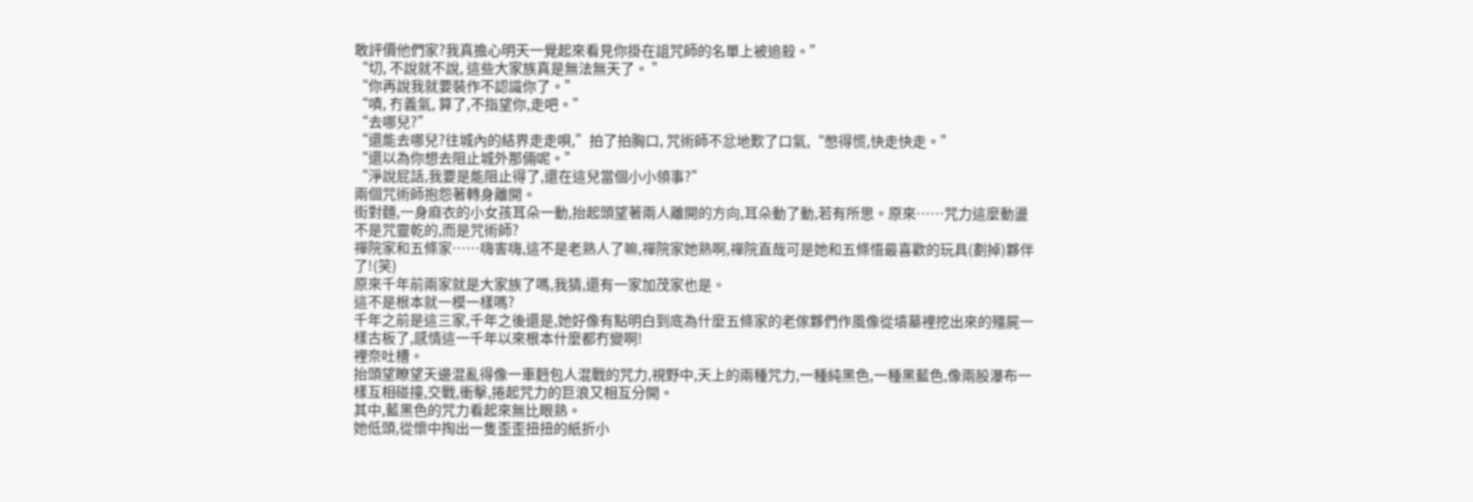敢評價他們家?我真擔心明天一覺起來看見你掛在詛咒師的名單上被追殺。”
“切, 不說就不說, 這些大家族真是無法無天了。 ”
“你再說我就要裝作不認識你了。”
“嘖, 冇義氣, 算了,不指望你,走吧。”
“去哪兒?”
“還能去哪兒?往城內的結界走走唄,”拍了拍胸口, 咒術師不忿地歎了口氣,“憋得慌,快走快走。”
“還以為你想去阻止城外那倆呢。”
“淨說屁話,我要是能阻止得了,還在這兒當個小小領事?”
兩個咒術師抱怨著轉身離開。
街對麵,一身麻衣的小女孩耳朵一動,抬起頭望著兩人離開的方向,耳朵動了動,若有所思。原來……咒力這麼動盪不是咒靈乾的,而是咒術師?
禪院家和五條家……嗨害嗨,這不是老熟人了嘛,禪院家她熟啊,禪院直哉可是她和五條悟最喜歡的玩具(劃掉)夥伴了!(笑)
原來千年前兩家就是大家族了嗎,我猜,還有一家加茂家也是。
這不是根本就一模一樣嗎?
千年之前是這三家,千年之後還是,她好像有點明白到底為什麼五條家的老傢夥們作風像從墳墓裡挖出來的殭屍一樣古板了,感情這一千年以來根本什麼都冇變啊!
裡奈吐槽。
抬頭望瞭望天邊混亂得像一車麪包人混戰的咒力,視野中,天上的兩種咒力,一種純黑色,一種黑藍色,像兩股瀑布一樣互相碰撞,交戰,衝擊,捲起咒力的巨浪又相互分開。
其中,藍黑色的咒力看起來無比眼熟。
她低頭,從懷中掏出一隻歪歪扭扭的紙折小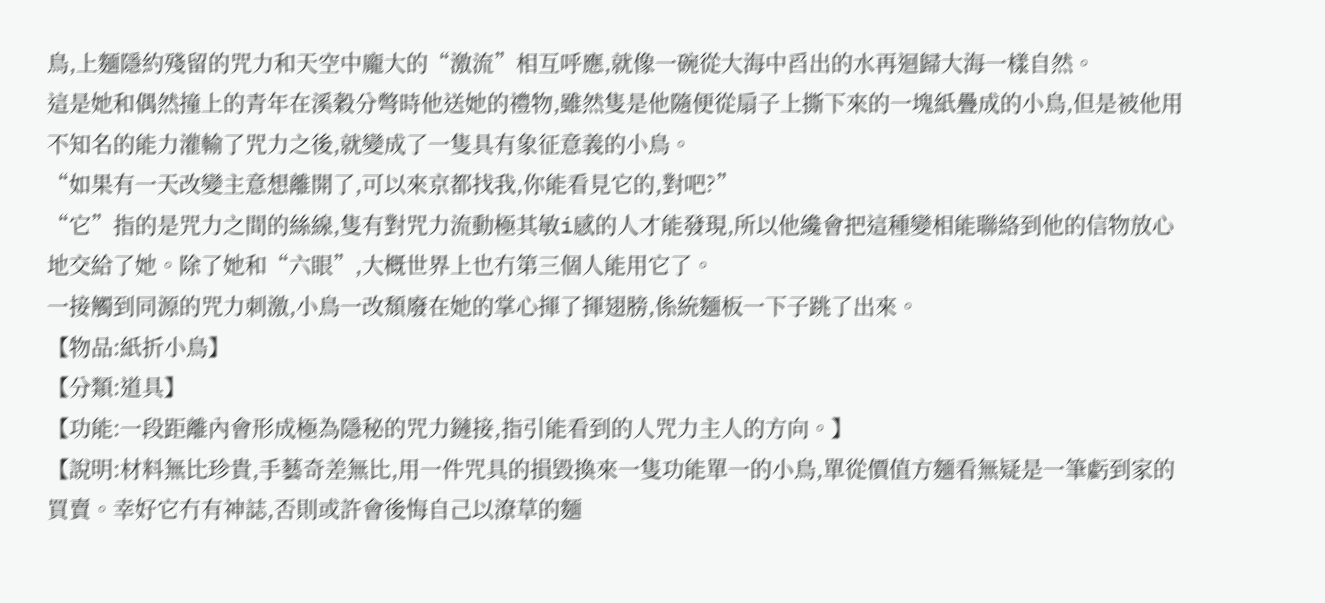鳥,上麵隱約殘留的咒力和天空中龐大的“激流”相互呼應,就像一碗從大海中舀出的水再迴歸大海一樣自然。
這是她和偶然撞上的青年在溪穀分彆時他送她的禮物,雖然隻是他隨便從扇子上撕下來的一塊紙疊成的小鳥,但是被他用不知名的能力灌輸了咒力之後,就變成了一隻具有象征意義的小鳥。
“如果有一天改變主意想離開了,可以來京都找我,你能看見它的,對吧?”
“它”指的是咒力之間的絲線,隻有對咒力流動極其敏i感的人才能發現,所以他纔會把這種變相能聯絡到他的信物放心地交給了她。除了她和“六眼”,大概世界上也冇第三個人能用它了。
一接觸到同源的咒力刺激,小鳥一改頹廢在她的掌心揮了揮翅膀,係統麵板一下子跳了出來。
【物品:紙折小鳥】
【分類:道具】
【功能:一段距離內會形成極為隱秘的咒力鏈接,指引能看到的人咒力主人的方向。】
【說明:材料無比珍貴,手藝奇差無比,用一件咒具的損毀換來一隻功能單一的小鳥,單從價值方麵看無疑是一筆虧到家的買賣。幸好它冇有神誌,否則或許會後悔自己以潦草的麵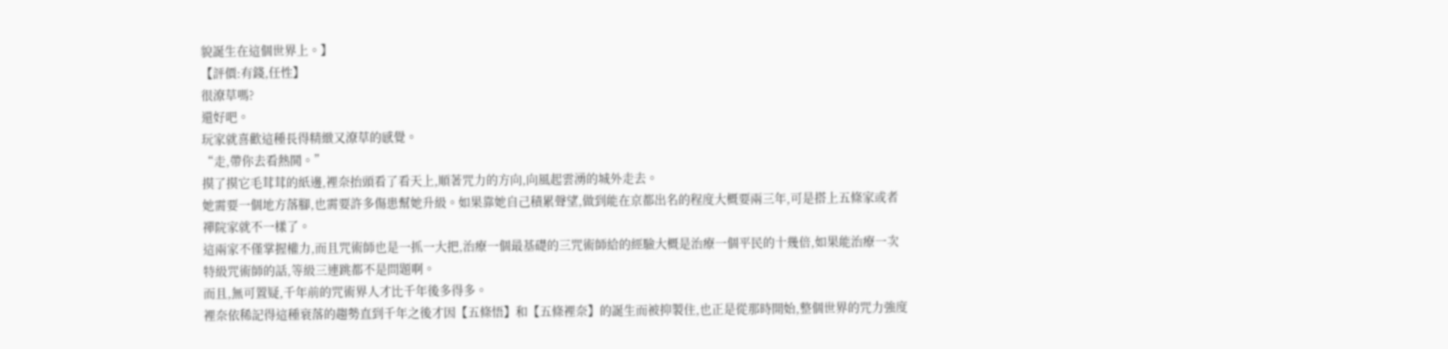貌誕生在這個世界上。】
【評價:有錢,任性】
很潦草嗎?
還好吧。
玩家就喜歡這種長得精緻又潦草的感覺。
“走,帶你去看熱鬨。”
摸了摸它毛茸茸的紙邊,裡奈抬頭看了看天上,順著咒力的方向,向風起雲湧的城外走去。
她需要一個地方落腳,也需要許多傷患幫她升級。如果靠她自己積累聲望,做到能在京都出名的程度大概要兩三年,可是搭上五條家或者禪院家就不一樣了。
這兩家不僅掌握權力,而且咒術師也是一抓一大把,治療一個最基礎的三咒術師給的經驗大概是治療一個平民的十幾倍,如果能治療一次特級咒術師的話,等級三連跳都不是問題啊。
而且,無可置疑,千年前的咒術界人才比千年後多得多。
裡奈依稀記得這種衰落的趨勢直到千年之後才因【五條悟】和【五條裡奈】的誕生而被抑製住,也正是從那時開始,整個世界的咒力強度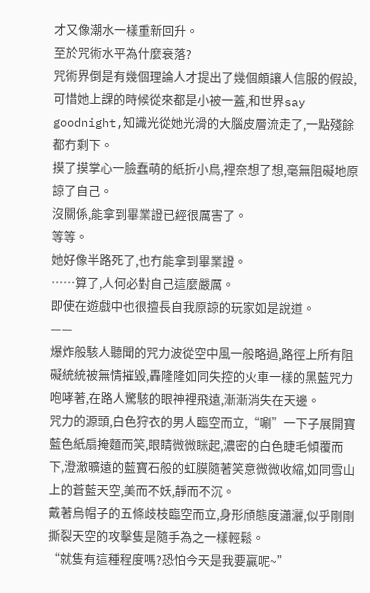才又像潮水一樣重新回升。
至於咒術水平為什麼衰落?
咒術界倒是有幾個理論人才提出了幾個頗讓人信服的假設,可惜她上課的時候從來都是小被一蓋,和世界say goodnight,知識光從她光滑的大腦皮層流走了,一點殘餘都冇剩下。
摸了摸掌心一臉蠢萌的紙折小鳥,裡奈想了想,毫無阻礙地原諒了自己。
沒關係,能拿到畢業證已經很厲害了。
等等。
她好像半路死了,也冇能拿到畢業證。
……算了,人何必對自己這麼嚴厲。
即使在遊戲中也很擅長自我原諒的玩家如是說道。
——
爆炸般駭人聽聞的咒力波從空中風一般略過,路徑上所有阻礙統統被無情摧毀,轟隆隆如同失控的火車一樣的黑藍咒力咆哮著,在路人驚駭的眼神裡飛遠,漸漸消失在天邊。
咒力的源頭,白色狩衣的男人臨空而立,“唰”一下子展開寶藍色紙扇掩麵而笑,眼睛微微眯起,濃密的白色睫毛傾覆而下,澄澈曠遠的藍寶石般的虹膜隨著笑意微微收縮,如同雪山上的蒼藍天空,美而不妖,靜而不沉。
戴著烏帽子的五條歧枝臨空而立,身形頎態度瀟灑,似乎剛剛撕裂天空的攻擊隻是隨手為之一樣輕鬆。
“就隻有這種程度嗎?恐怕今天是我要贏呢~”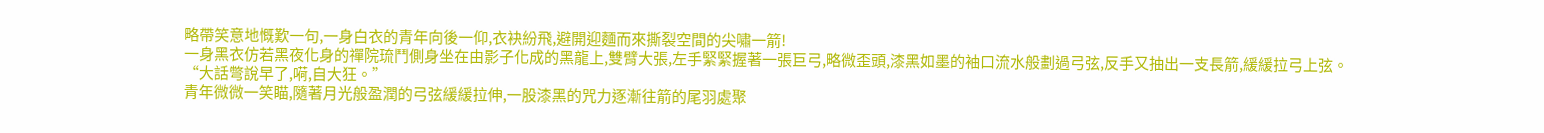略帶笑意地慨歎一句,一身白衣的青年向後一仰,衣袂紛飛,避開迎麵而來撕裂空間的尖嘯一箭!
一身黑衣仿若黑夜化身的禪院琉鬥側身坐在由影子化成的黑龍上,雙臂大張,左手緊緊握著一張巨弓,略微歪頭,漆黑如墨的袖口流水般劃過弓弦,反手又抽出一支長箭,緩緩拉弓上弦。
“大話彆說早了,嗬,自大狂。”
青年微微一笑瞄,隨著月光般盈潤的弓弦緩緩拉伸,一股漆黑的咒力逐漸往箭的尾羽處聚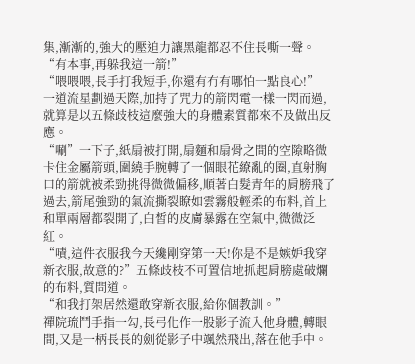集,漸漸的,強大的壓迫力讓黑龍都忍不住長嘶一聲。
“有本事,再躲我這一箭!”
“喂喂喂,長手打我短手,你還有冇有哪怕一點良心!”
一道流星劃過天際,加持了咒力的箭閃電一樣一閃而過,就算是以五條歧枝這麼強大的身體素質都來不及做出反應。
“唰”一下子,紙扇被打開,扇麵和扇骨之間的空隙略微卡住金屬箭頭,圍繞手腕轉了一個眼花繚亂的圈,直射胸口的箭就被柔勁挑得微微偏移,順著白髮青年的肩膀飛了過去,箭尾強勁的氣流撕裂瞭如雲霧般輕柔的布料,首上和單兩層都裂開了,白皙的皮膚暴露在空氣中,微微泛紅。
“嘖,這件衣服我今天纔剛穿第一天!你是不是嫉妒我穿新衣服,故意的?”五條歧枝不可置信地抓起肩膀處破爛的布料,質問道。
“和我打架居然還敢穿新衣服,給你個教訓。”
禪院琉鬥手指一勾,長弓化作一股影子流入他身體,轉眼間,又是一柄長長的劍從影子中颯然飛出,落在他手中。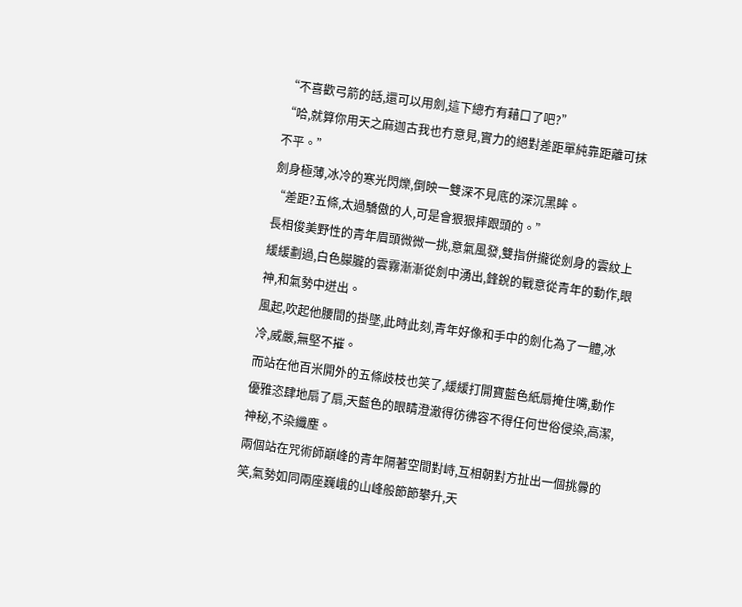“不喜歡弓箭的話,還可以用劍,這下總冇有藉口了吧?”
“哈,就算你用天之麻迦古我也冇意見,實力的絕對差距單純靠距離可抹不平。”
劍身極薄,冰冷的寒光閃爍,倒映一雙深不見底的深沉黑眸。
“差距?五條,太過驕傲的人,可是會狠狠摔跟頭的。”
長相俊美野性的青年眉頭微微一挑,意氣風發,雙指併攏從劍身的雲紋上緩緩劃過,白色朦朧的雲霧漸漸從劍中湧出,鋒銳的戰意從青年的動作,眼神,和氣勢中迸出。
風起,吹起他腰間的掛墜,此時此刻,青年好像和手中的劍化為了一體,冰冷,威嚴,無堅不摧。
而站在他百米開外的五條歧枝也笑了,緩緩打開寶藍色紙扇掩住嘴,動作優雅恣肆地扇了扇,天藍色的眼睛澄澈得彷彿容不得任何世俗侵染,高潔,神秘,不染纖塵。
兩個站在咒術師巔峰的青年隔著空間對峙,互相朝對方扯出一個挑釁的笑,氣勢如同兩座巍峨的山峰般節節攀升,天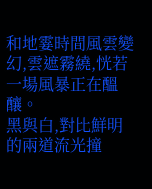和地霎時間風雲變幻,雲遮霧繞,恍若一場風暴正在醞釀。
黑與白,對比鮮明的兩道流光撞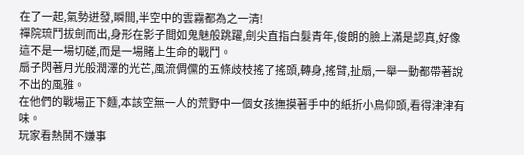在了一起,氣勢迸發,瞬間,半空中的雲霧都為之一清!
禪院琉鬥拔劍而出,身形在影子間如鬼魅般跳躍,劍尖直指白髮青年,俊朗的臉上滿是認真,好像這不是一場切磋,而是一場賭上生命的戰鬥。
扇子閃著月光般潤澤的光芒,風流倜儻的五條歧枝搖了搖頭,轉身,搖臂,扯扇,一舉一動都帶著說不出的風雅。
在他們的戰場正下麵,本該空無一人的荒野中一個女孩撫摸著手中的紙折小鳥仰頭,看得津津有味。
玩家看熱鬨不嫌事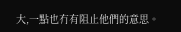大,一點也冇有阻止他們的意思。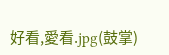好看,愛看.jpg(鼓掌)